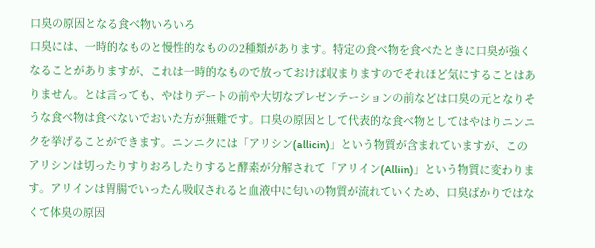口臭の原因となる食べ物いろいろ
口臭には、一時的なものと慢性的なものの2種類があります。特定の食べ物を食べたときに口臭が強くなることがありますが、これは一時的なもので放っておけば収まりますのでそれほど気にすることはありません。とは言っても、やはりデートの前や大切なプレゼンテーションの前などは口臭の元となりそうな食べ物は食べないでおいた方が無難です。口臭の原因として代表的な食べ物としてはやはりニンニクを挙げることができます。ニンニクには「アリシン(allicin)」という物質が含まれていますが、このアリシンは切ったりすりおろしたりすると酵素が分解されて「アリイン(Alliin)」という物質に変わります。アリインは胃腸でいったん吸収されると血液中に匂いの物質が流れていくため、口臭ばかりではなくて体臭の原因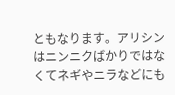ともなります。アリシンはニンニクばかりではなくてネギやニラなどにも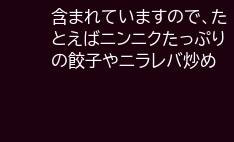含まれていますので、たとえばニンニクたっぷりの餃子やニラレバ炒め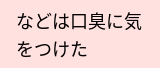などは口臭に気をつけた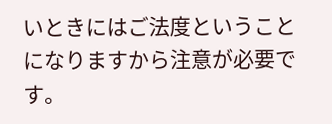いときにはご法度ということになりますから注意が必要です。